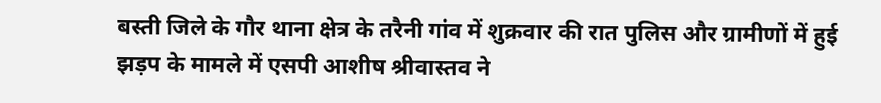बस्ती जिले के गौर थाना क्षेत्र के तरैनी गांव में शुक्रवार की रात पुलिस और ग्रामीणों में हुई झड़प के मामले में एसपी आशीष श्रीवास्तव ने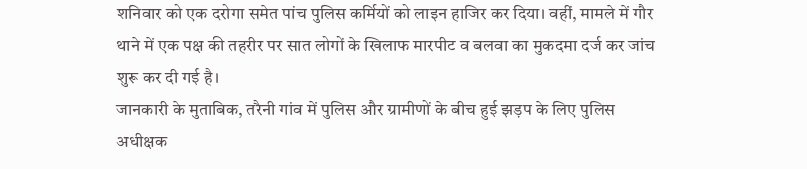शनिवार को एक दरोगा समेत पांच पुलिस कर्मियों को लाइन हाजिर कर दिया। वहीं, मामले में गौर थाने में एक पक्ष की तहरीर पर सात लोगों के खिलाफ मारपीट व बलवा का मुकदमा दर्ज कर जांच शुरू कर दी गई है।
जानकारी के मुताबिक, तरैनी गांव में पुलिस और ग्रामीणों के बीच हुई झड़प के लिए पुलिस अधीक्षक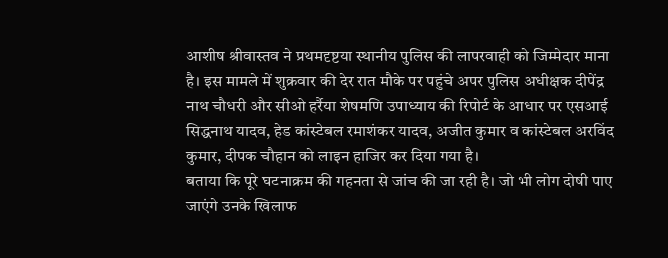आशीष श्रीवास्तव ने प्रथमदृष्टया स्थानीय पुलिस की लापरवाही को जिम्मेदार माना है। इस मामले में शुक्रवार की देर रात मौके पर पहुंचे अपर पुलिस अधीक्षक दीपेंद्र नाथ चौधरी और सीओ हर्रैया शेषमणि उपाध्याय की रिपोर्ट के आधार पर एसआई सिद्धनाथ यादव, हेड कांस्टेबल रमाशंकर यादव, अजीत कुमार व कांस्टेबल अरविंद कुमार, दीपक चौहान को लाइन हाजिर कर दिया गया है।
बताया कि पूरे घटनाक्रम की गहनता से जांच की जा रही है। जो भी लोग दोषी पाए जाएंगे उनके खिलाफ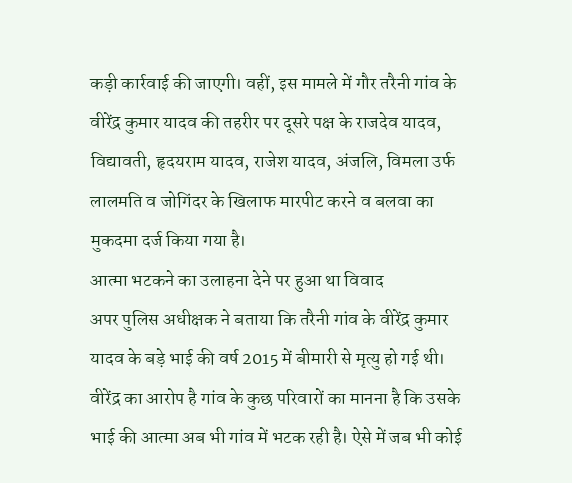कड़ी कार्रवाई की जाएगी। वहीं, इस मामले में गौर तरैनी गांव के वीरेंद्र कुमार यादव की तहरीर पर दूसरे पक्ष के राजदेव यादव, विद्यावती, हृदयराम यादव, राजेश यादव, अंजलि, विमला उर्फ लालमति व जोगिंदर के खिलाफ मारपीट करने व बलवा का मुकदमा दर्ज किया गया है।
आत्मा भटकने का उलाहना देने पर हुआ था विवाद
अपर पुलिस अधीक्षक ने बताया कि तरैनी गांव के वीरेंद्र कुमार यादव के बड़े भाई की वर्ष 2015 में बीमारी से मृत्यु हो गई थी। वीरेंद्र का आरोप है गांव के कुछ परिवारों का मानना है कि उसके भाई की आत्मा अब भी गांव में भटक रही है। ऐसे में जब भी कोई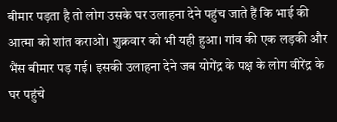बीमार पड़ता है तो लोग उसके घर उलाहना देने पहुंच जाते हैं कि भाई की आत्मा को शांत कराओ। शुक्रवार को भी यही हुआ। गांव की एक लड़की और भैंस बीमार पड़ गई। इसकी उलाहना देने जब योगेंद्र के पक्ष के लोग वीरेंद्र के घर पहुंचे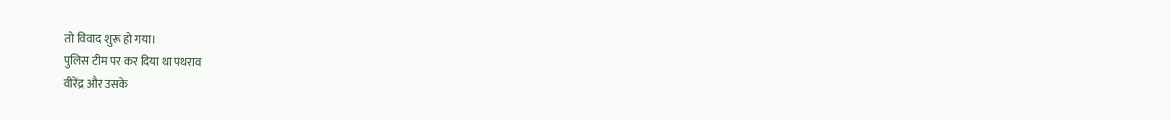तो विवाद शुरू हो गया।
पुलिस टीम पर कर दिया था पथराव
वीरेंद्र और उसके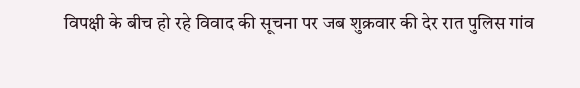विपक्षी के बीच हो रहे विवाद की सूचना पर जब शुक्रवार की देर रात पुलिस गांव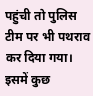पहुंची तो पुलिस टीम पर भी पथराव कर दिया गया। इसमें कुछ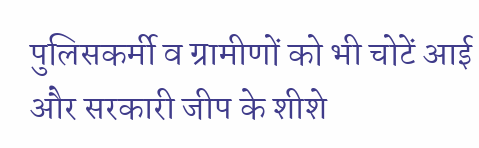पुलिसकर्मी व ग्रामीणों को भी चोटें आई और सरकारी जीप के शीशे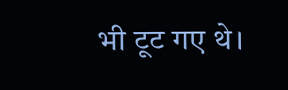भी टूट गए थे।